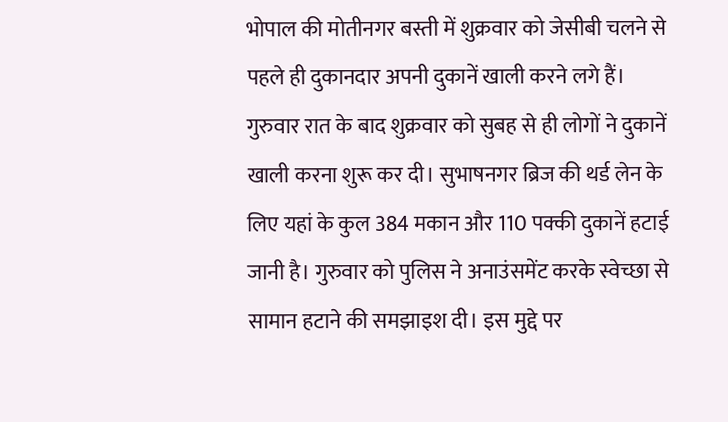भोपाल की मोतीनगर बस्ती में शुक्रवार को जेसीबी चलने से पहले ही दुकानदार अपनी दुकानें खाली करने लगे हैं। गुरुवार रात के बाद शुक्रवार को सुबह से ही लोगों ने दुकानें खाली करना शुरू कर दी। सुभाषनगर ब्रिज की थर्ड लेन के लिए यहां के कुल 384 मकान और 110 पक्की दुकानें हटाई जानी है। गुरुवार को पुलिस ने अनाउंसमेंट करके स्वेच्छा से सामान हटाने की समझाइश दी। इस मुद्दे पर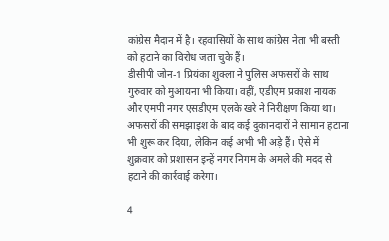कांग्रेस मैदान में है। रहवासियों के साथ कांग्रेस नेता भी बस्ती को हटाने का विरोध जता चुके हैं।
डीसीपी जोन-1 प्रियंका शुक्ला ने पुलिस अफसरों के साथ गुरुवार को मुआयना भी किया। वहीं, एडीएम प्रकाश नायक और एमपी नगर एसडीएम एलके खरे ने निरीक्षण किया था। अफसरों की समझाइश के बाद कई दुकानदारों ने सामान हटाना भी शुरू कर दिया, लेकिन कई अभी भी अड़े हैं। ऐसे में शुक्रवार को प्रशासन इन्हें नगर निगम के अमले की मदद से हटाने की कार्रवाई करेगा।

4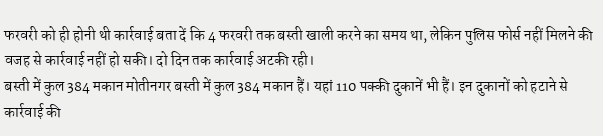फरवरी को ही होनी थी कार्रवाई बता दें कि 4 फरवरी तक बस्ती खाली करने का समय था, लेकिन पुलिस फोर्स नहीं मिलने की वजह से कार्रवाई नहीं हो सकी। दो दिन तक कार्रवाई अटकी रही।
बस्ती में कुल 384 मकान मोतीनगर बस्ती में कुल 384 मकान हैं। यहां 110 पक्की दुकानें भी हैं। इन दुकानों को हटाने से कार्रवाई की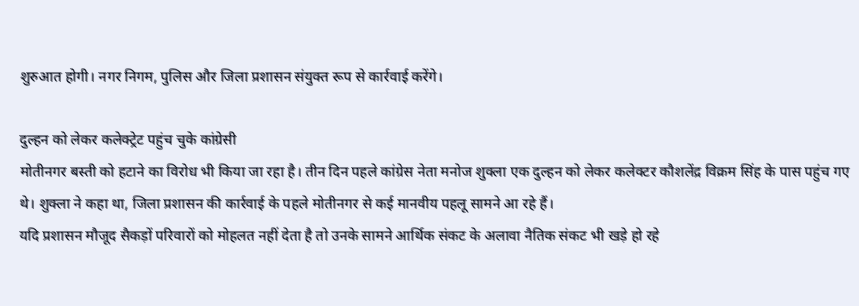शुरुआत होगी। नगर निगम, पुलिस और जिला प्रशासन संयुक्त रूप से कार्रवाई करेंगे।

दुल्हन को लेकर कलेक्ट्रेट पहुंच चुके कांग्रेसी
मोतीनगर बस्ती को हटाने का विरोध भी किया जा रहा है। तीन दिन पहले कांग्रेस नेता मनोज शुक्ला एक दुल्हन को लेकर कलेक्टर कौशलेंद्र विक्रम सिंह के पास पहुंच गए थे। शुक्ला ने कहा था, जिला प्रशासन की कार्रवाई के पहले मोतीनगर से कई मानवीय पहलू सामने आ रहे हैं।
यदि प्रशासन मौजूद सैकड़ों परिवारों को मोहलत नहीं देता है तो उनके सामने आर्थिक संकट के अलावा नैतिक संकट भी खड़े हो रहे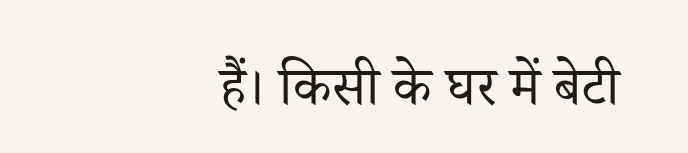हैं। किसी के घर में बेटी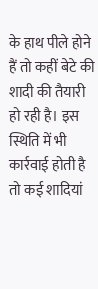के हाथ पीले होने हैं तो कहीं बेटे की शादी की तैयारी हो रही है। इस स्थिति में भी कार्रवाई होती है तो कई शादियां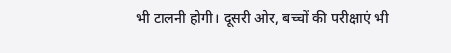भी टालनी होगी। दूसरी ओर, बच्चों की परीक्षाएं भी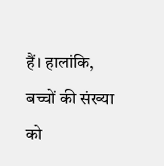हैं। हालांकि, बच्चों की संख्या को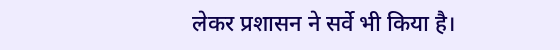लेकर प्रशासन ने सर्वे भी किया है।